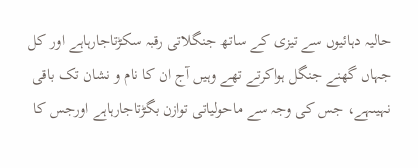حالیہ دہائیوں سے تیزی کے ساتھ جنگلاتی رقبہ سکڑتاجارہاہے اور کل جہاں گھنے جنگل ہواکرتے تھے وہیں آج ان کا نام و نشان تک باقی نہیںہے، جس کی وجہ سے ماحولیاتی توازن بگڑتاجارہاہے اورجس کا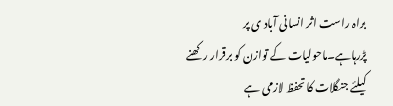براہ راست اثر انسانی آباد ی پر پڑرہاہے۔ماحولیات کے توازن کو برقرار رکھنے کیلئے جنگلات کا تحفظ لازمی ہے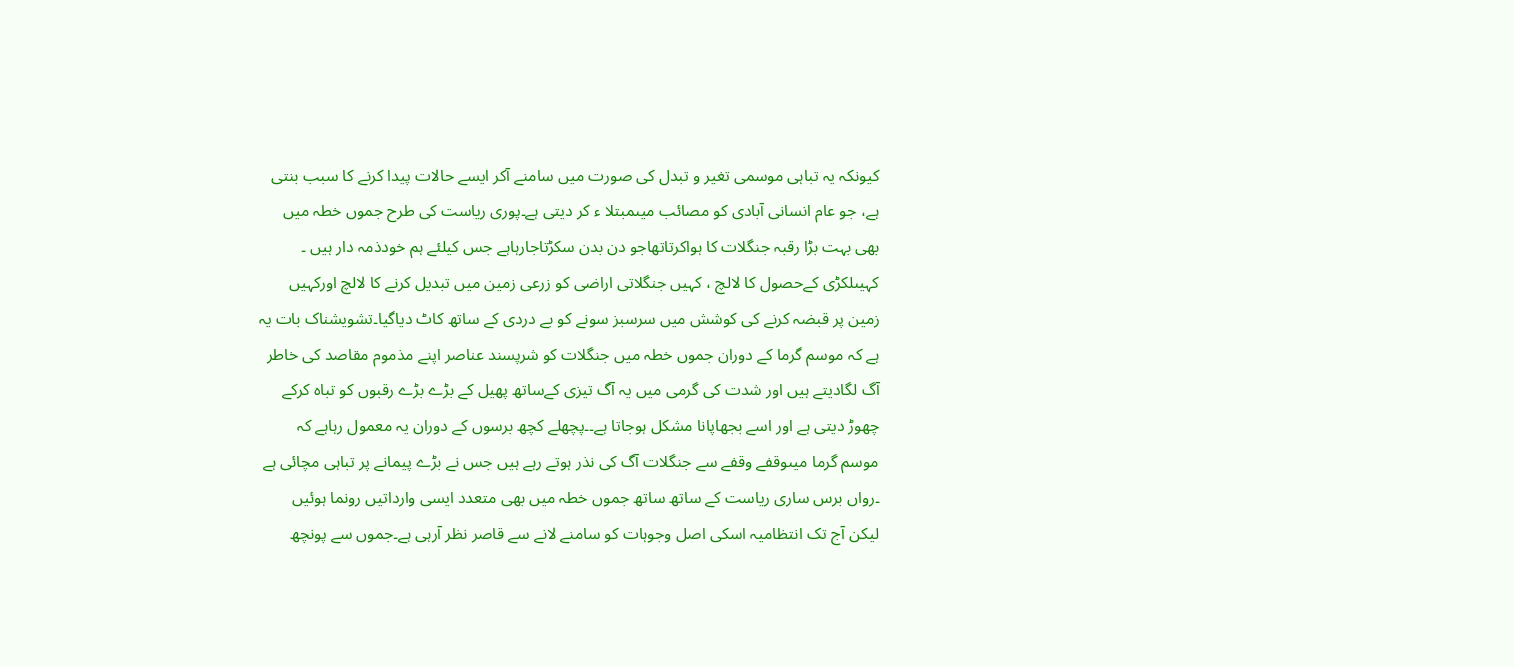کیونکہ یہ تباہی موسمی تغیر و تبدل کی صورت میں سامنے آکر ایسے حالات پیدا کرنے کا سبب بنتی ہے، جو عام انسانی آبادی کو مصائب میںمبتلا ء کر دیتی ہے۔پوری ریاست کی طرح جموں خطہ میں بھی بہت بڑا رقبہ جنگلات کا ہواکرتاتھاجو دن بدن سکڑتاجارہاہے جس کیلئے ہم خودذمہ دار ہیں ۔ کہیںلکڑی کےحصول کا لالچ ، کہیں جنگلاتی اراضی کو زرعی زمین میں تبدیل کرنے کا لالچ اورکہیں زمین پر قبضہ کرنے کی کوشش میں سرسبز سونے کو بے دردی کے ساتھ کاٹ دیاگیا۔تشویشناک بات یہ ہے کہ موسم گرما کے دوران جموں خطہ میں جنگلات کو شرپسند عناصر اپنے مذموم مقاصد کی خاطر آگ لگادیتے ہیں اور شدت کی گرمی میں یہ آگ تیزی کےساتھ پھیل کے بڑے بڑے رقبوں کو تباہ کرکے چھوڑ دیتی ہے اور اسے بجھاپانا مشکل ہوجاتا ہے۔۔پچھلے کچھ برسوں کے دوران یہ معمول رہاہے کہ موسم گرما میںوقفے وقفے سے جنگلات آگ کی نذر ہوتے رہے ہیں جس نے بڑے پیمانے پر تباہی مچائی ہے ۔رواں برس ساری ریاست کے ساتھ ساتھ جموں خطہ میں بھی متعدد ایسی وارداتیں رونما ہوئیں لیکن آج تک انتظامیہ اسکی اصل وجوہات کو سامنے لانے سے قاصر نظر آرہی ہے۔جموں سے پونچھ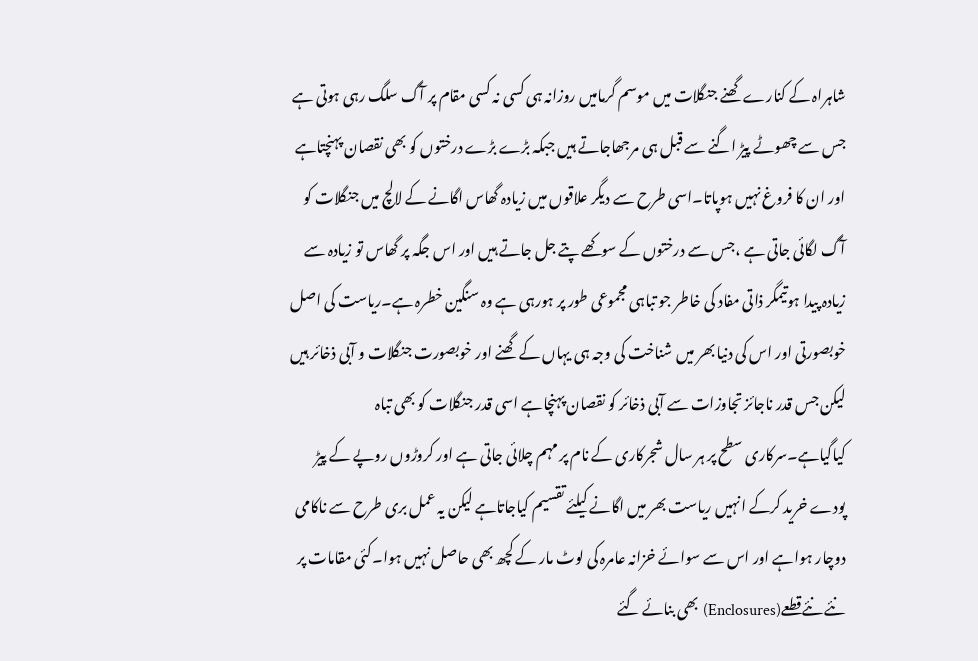شاہراہ کے کنارے گھنے جنگلات میں موسم گرمامیں روزانہ ہی کسی نہ کسی مقام پر آگ سلگ رہی ہوتی ہے جس سے چھوٹے پیڑ اگنے سے قبل ہی مرجھاجاتے ہیں جبکہ بڑے بڑے درختوں کو بھی نقصان پہنچتاہے اور ان کا فروغ نہیں ہوپاتا۔اسی طرح سے دیگر علاقوں میں زیادہ گھاس اگانے کے لالچ میں جنگلات کو آگ لگائی جاتی ہے ،جس سے درختوں کے سوکھے پتے جل جاتے ہیں اور اس جگہ پر گھاس تو زیادہ سے زیادہ پیدا ہوتیمگر ذاتی مفاد کی خاطر جو تباہی مجموعی طور پر ہورہی ہے وہ سنگین خطرہ ہے۔ریاست کی اصل خوبصورتی اور اس کی دنیا بھر میں شناخت کی وجہ ہی یہاں کے گھنے اور خوبصورت جنگلات و آبی ذخائر ہیں لیکن جس قدر ناجائز تجاوزات سے آبی ذخائر کو نقصان پہنچاہے اسی قدر جنگلات کو بھی تباہ کیاگیاہے۔سرکاری سطح پر ہر سال شجرکاری کے نام پر مہم چلائی جاتی ہے اور کروڑوں روپے کے پیڑ پودے خرید کرکے انہیں ریاست بھر میں اگانے کیلئے تقسیم کیاجاتاہے لیکن یہ عمل بری طرح سے ناکامی دوچار ہواہے اور اس سے سوائے خزانہ عامرہ کی لوٹ مار کے کچھ بھی حاصل نہیں ہوا۔کئی مقامات پر نئے نئےقطعے(Enclosures) بھی بنائے گئے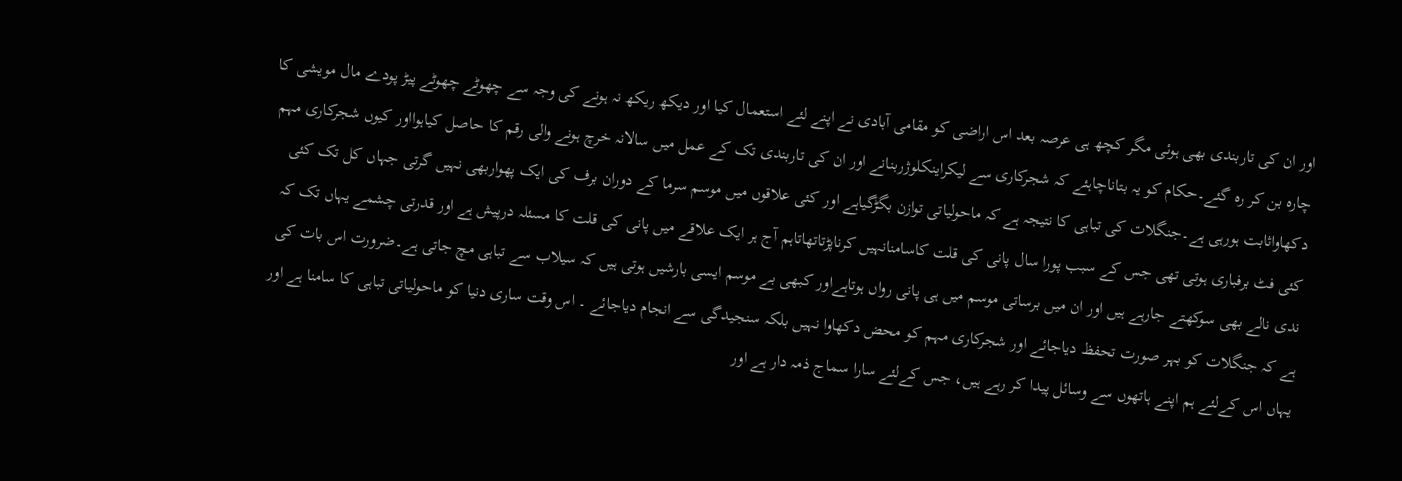اور ان کی تاربندی بھی ہوئی مگر کچھ ہی عرصہ بعد اس اراضی کو مقامی آبادی نے اپنے لئے استعمال کیا اور دیکھ ریکھ نہ ہونے کی وجہ سے چھوٹے چھوٹے پیڑ پودے مال مویشی کا چارہ بن کر رہ گئے۔حکام کو یہ بتاناچاہئے کہ شجرکاری سے لیکراینکلوژربنانے اور ان کی تاربندی تک کے عمل میں سالانہ خرچ ہونے والی رقم کا حاصل کیاہوااور کیوں شجرکاری مہم دکھاواثابت ہورہی ہے۔جنگلات کی تباہی کا نتیجہ ہے کہ ماحولیاتی توازن بگڑگیاہے اور کئی علاقوں میں موسم سرما کے دوران برف کی ایک پھواربھی نہیں گرتی جہاں کل تک کئی کئی فٹ برفباری ہوتی تھی جس کے سبب پورا سال پانی کی قلت کاسامنانہیں کرناپڑتاتھاتاہم آج ہر ایک علاقے میں پانی کی قلت کا مسئلہ درپیش ہے اور قدرتی چشمے یہاں تک کہ ندی نالے بھی سوکھتے جارہے ہیں اور ان میں برساتی موسم میں ہی پانی رواں ہوتاہےاور کبھی بے موسم ایسی بارشیں ہوتی ہیں کہ سیلاب سے تباہی مچ جاتی ہے۔ضرورت اس بات کی ہے کہ جنگلات کو بہر صورت تحفظ دیاجائے اور شجرکاری مہم کو محض دکھاوا نہیں بلکہ سنجیدگی سے انجام دیاجائے ۔ اس وقت ساری دنیا کو ماحولیاتی تباہی کا سامنا ہے اور یہاں اس کےلئے ہم اپنے ہاتھوں سے وسائل پیدا کر رہے ہیں، جس کےلئے سارا سماج ذمہ دار ہے اور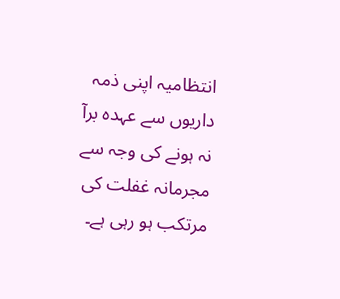انتظامیہ اپنی ذمہ داریوں سے عہدہ برآ نہ ہونے کی وجہ سے مجرمانہ غفلت کی مرتکب ہو رہی ہے۔